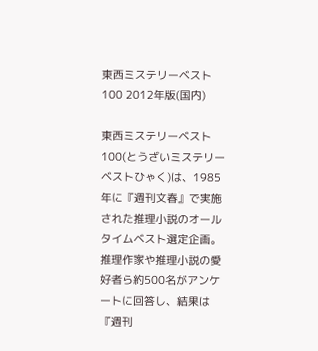東西ミステリーベスト100 2012年版(国内)

東西ミステリーベスト100(とうざいミステリーベストひゃく)は、1985年に『週刊文春』で実施された推理小説のオールタイムベスト選定企画。推理作家や推理小説の愛好者ら約500名がアンケートに回答し、結果は『週刊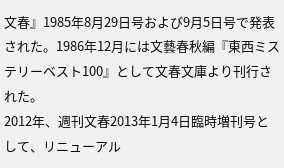文春』1985年8月29日号および9月5日号で発表された。1986年12月には文藝春秋編『東西ミステリーベスト100』として文春文庫より刊行された。
2012年、週刊文春2013年1月4日臨時増刊号として、リニューアル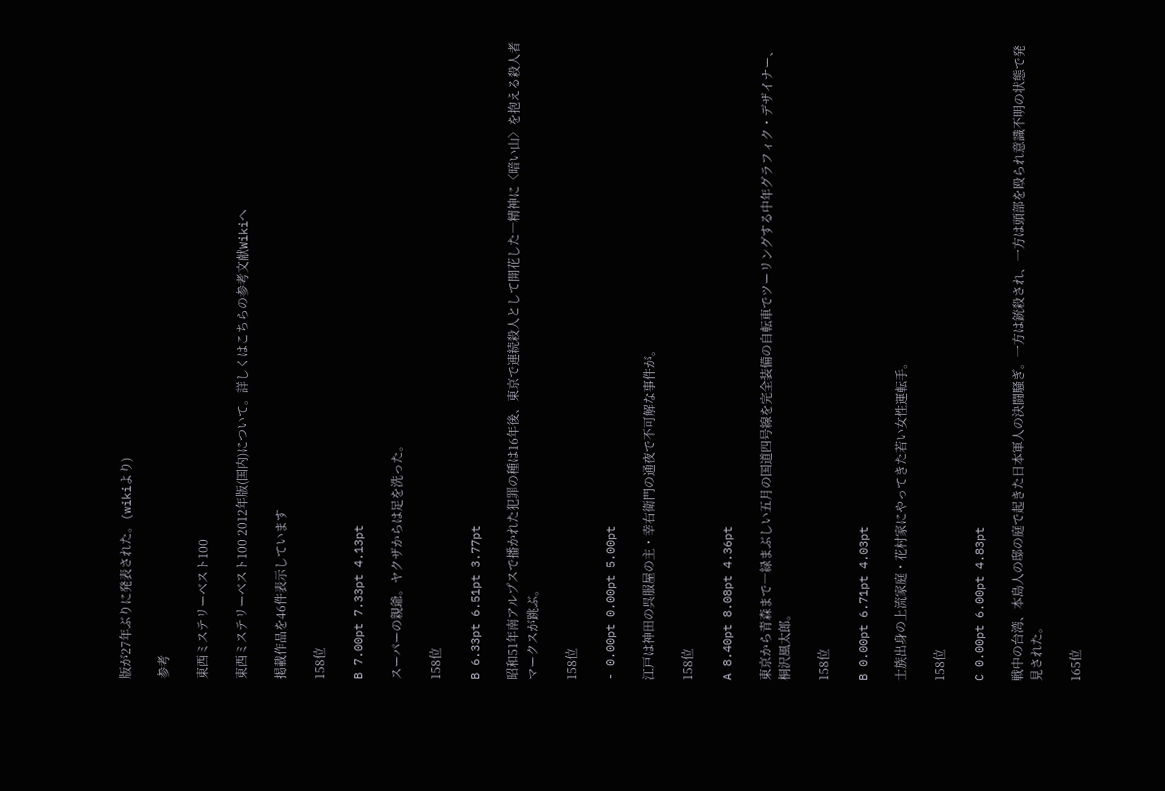版が27年ぶりに発表された。(wikiより)

参考

東西ミステリーベスト100

東西ミステリーベスト100 2012年版(国内)について。詳しくはこちらの参考文献Wikiへ

掲載作品を46件表示しています

158位

B 7.00pt 7.33pt 4.13pt

スーパーの親爺。ヤクザからは足を洗った。

158位

B 6.33pt 6.51pt 3.77pt

昭和51年南アルプスで播かれた犯罪の種は16年後、東京で連続殺人として開花した―精神に〈暗い山〉を抱える殺人者マークスが跳ぶ。

158位

- 0.00pt 0.00pt 5.00pt

江戸は神田の呉服屋の主・幸右衛門の通夜で不可解な事件が。

158位

A 8.40pt 8.08pt 4.36pt

東京から青森まで―緑まぶしい五月の国道四号線を完全装備の自転車でツーリングする中年グラフィク・デザイナー、桐沢風太郎。

158位

B 0.00pt 6.71pt 4.03pt

士族出身の上流家庭・花村家にやってきた若い女性運転手。

158位

C 0.00pt 6.00pt 4.83pt

戦中の台湾、本島人の邸の庭で起きた日本軍人の決闘騒ぎ。一方は銃殺され、一方は頭部を殴られ意識不明の状態で発見された。

165位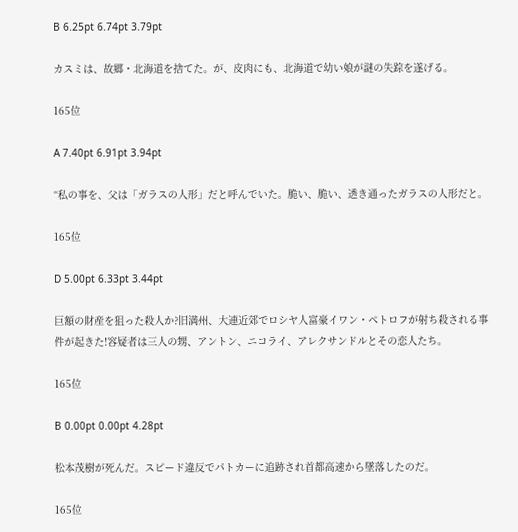B 6.25pt 6.74pt 3.79pt

カスミは、故郷・北海道を捨てた。が、皮肉にも、北海道で幼い娘が謎の失踪を遂げる。

165位

A 7.40pt 6.91pt 3.94pt

“私の事を、父は「ガラスの人形」だと呼んでいた。脆い、脆い、透き通ったガラスの人形だと。

165位

D 5.00pt 6.33pt 3.44pt

巨額の財産を狙った殺人か?旧満州、大連近郊でロシヤ人富豪イワン・ペトロフが射ち殺される事件が起きた!容疑者は三人の甥、アントン、ニコライ、アレクサンドルとその恋人たち。

165位

B 0.00pt 0.00pt 4.28pt

松本茂樹が死んだ。スピード違反でパトカーに追跡され首都高速から墜落したのだ。

165位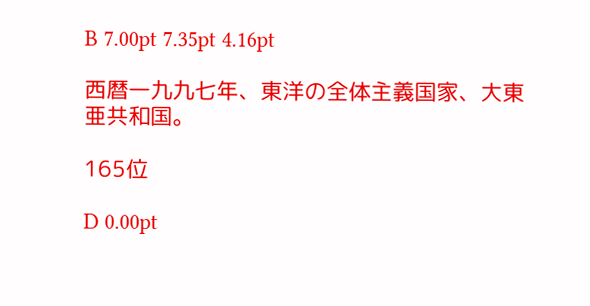B 7.00pt 7.35pt 4.16pt

西暦一九九七年、東洋の全体主義国家、大東亜共和国。

165位

D 0.00pt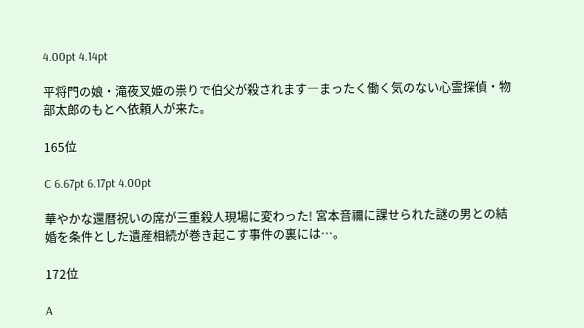4.00pt 4.14pt

平将門の娘・滝夜叉姫の祟りで伯父が殺されます―まったく働く気のない心霊探偵・物部太郎のもとへ依頼人が来た。

165位

C 6.67pt 6.17pt 4.00pt

華やかな還暦祝いの席が三重殺人現場に変わった! 宮本音禰に課せられた謎の男との結婚を条件とした遺産相続が巻き起こす事件の裏には…。

172位

A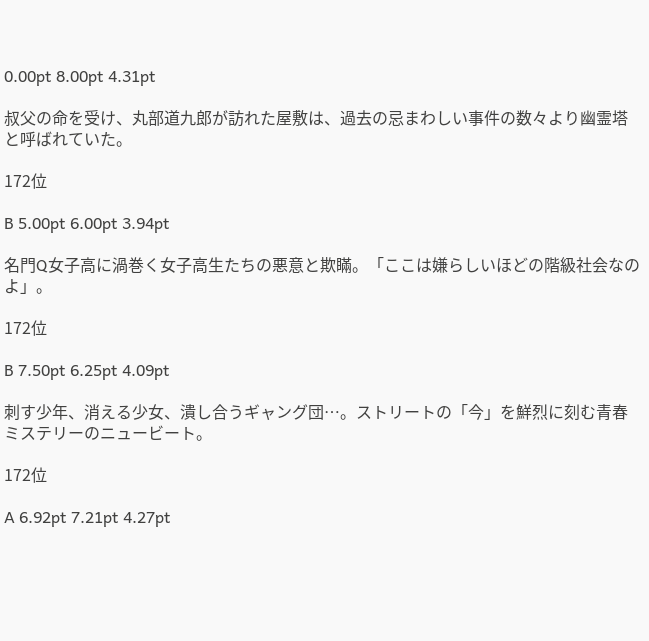0.00pt 8.00pt 4.31pt

叔父の命を受け、丸部道九郎が訪れた屋敷は、過去の忌まわしい事件の数々より幽霊塔と呼ばれていた。

172位

B 5.00pt 6.00pt 3.94pt

名門Q女子高に渦巻く女子高生たちの悪意と欺瞞。「ここは嫌らしいほどの階級社会なのよ」。

172位

B 7.50pt 6.25pt 4.09pt

刺す少年、消える少女、潰し合うギャング団…。ストリートの「今」を鮮烈に刻む青春ミステリーのニュービート。

172位

A 6.92pt 7.21pt 4.27pt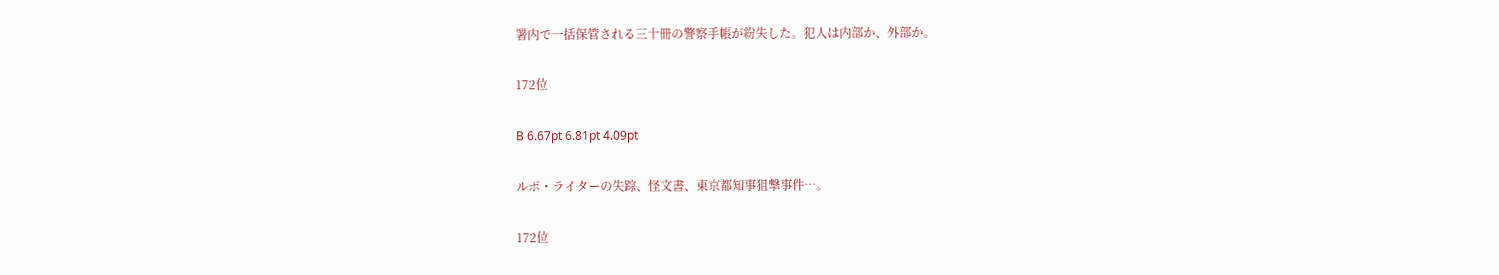署内で一括保管される三十冊の警察手帳が紛失した。犯人は内部か、外部か。

172位

B 6.67pt 6.81pt 4.09pt

ルポ・ライターの失踪、怪文書、東京都知事狙撃事件…。

172位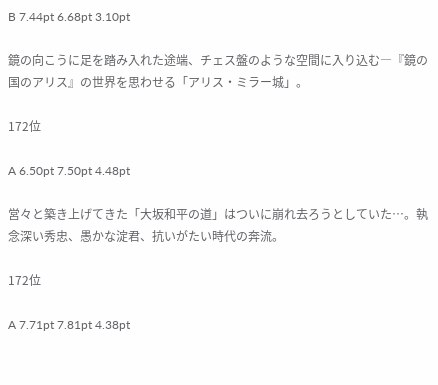B 7.44pt 6.68pt 3.10pt

鏡の向こうに足を踏み入れた途端、チェス盤のような空間に入り込む―『鏡の国のアリス』の世界を思わせる「アリス・ミラー城」。

172位

A 6.50pt 7.50pt 4.48pt

営々と築き上げてきた「大坂和平の道」はついに崩れ去ろうとしていた…。執念深い秀忠、愚かな淀君、抗いがたい時代の奔流。

172位

A 7.71pt 7.81pt 4.38pt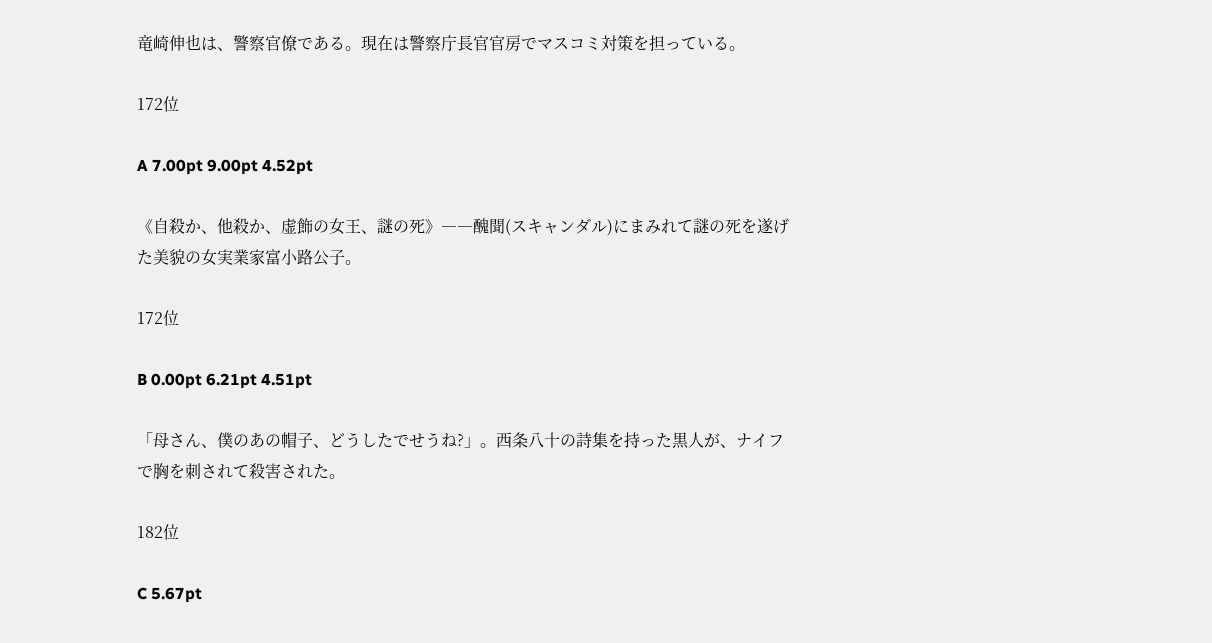竜崎伸也は、警察官僚である。現在は警察庁長官官房でマスコミ対策を担っている。

172位

A 7.00pt 9.00pt 4.52pt

《自殺か、他殺か、虚飾の女王、謎の死》――醜聞(スキャンダル)にまみれて謎の死を遂げた美貌の女実業家富小路公子。

172位

B 0.00pt 6.21pt 4.51pt

「母さん、僕のあの帽子、どうしたでせうね?」。西条八十の詩集を持った黒人が、ナイフで胸を刺されて殺害された。

182位

C 5.67pt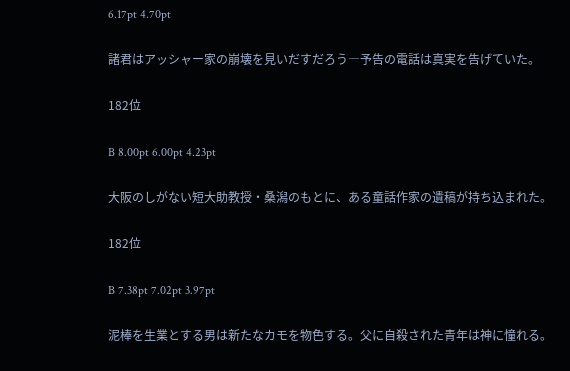6.17pt 4.70pt

諸君はアッシャー家の崩壊を見いだすだろう―予告の電話は真実を告げていた。

182位

B 8.00pt 6.00pt 4.23pt

大阪のしがない短大助教授・桑潟のもとに、ある童話作家の遺稿が持ち込まれた。

182位

B 7.38pt 7.02pt 3.97pt

泥棒を生業とする男は新たなカモを物色する。父に自殺された青年は神に憧れる。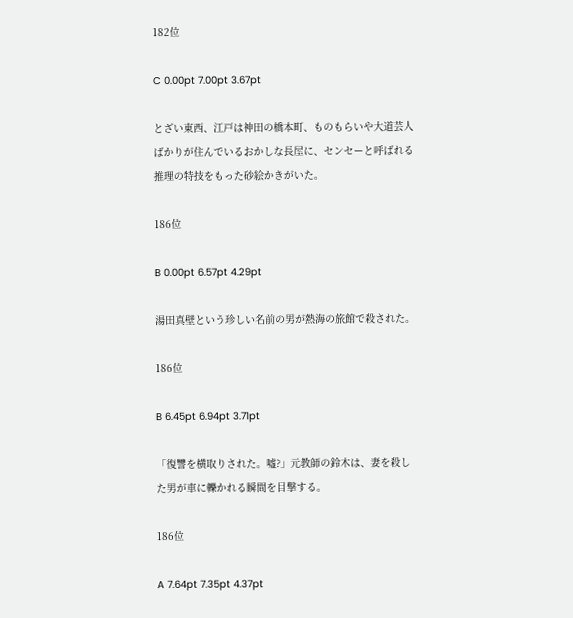182位

C 0.00pt 7.00pt 3.67pt

とざい東西、江戸は神田の橋本町、ものもらいや大道芸人ばかりが住んでいるおかしな長屋に、センセーと呼ばれる推理の特技をもった砂絵かきがいた。

186位

B 0.00pt 6.57pt 4.29pt

湯田真壁という珍しい名前の男が熱海の旅館で殺された。

186位

B 6.45pt 6.94pt 3.71pt

「復讐を横取りされた。嘘?」元教師の鈴木は、妻を殺した男が車に轢かれる瞬間を目撃する。

186位

A 7.64pt 7.35pt 4.37pt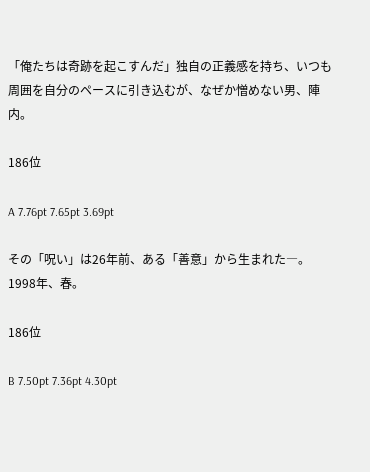「俺たちは奇跡を起こすんだ」独自の正義感を持ち、いつも周囲を自分のペースに引き込むが、なぜか憎めない男、陣内。

186位

A 7.76pt 7.65pt 3.69pt

その「呪い」は26年前、ある「善意」から生まれた―。1998年、春。

186位

B 7.50pt 7.36pt 4.30pt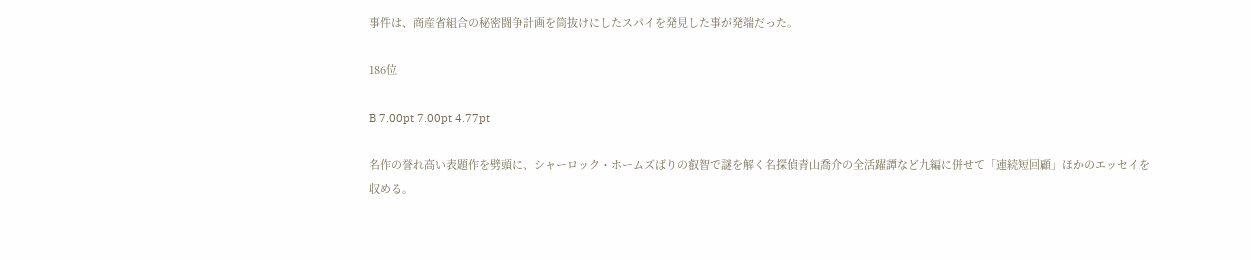事件は、商産省組合の秘密闘争計画を筒抜けにしたスパイを発見した事が発端だった。

186位

B 7.00pt 7.00pt 4.77pt

名作の誉れ高い表題作を劈頭に、シャーロック・ホームズばりの叡智で謎を解く名探偵青山喬介の全活躍譚など九編に併せて「連続短回顧」ほかのエッセイを収める。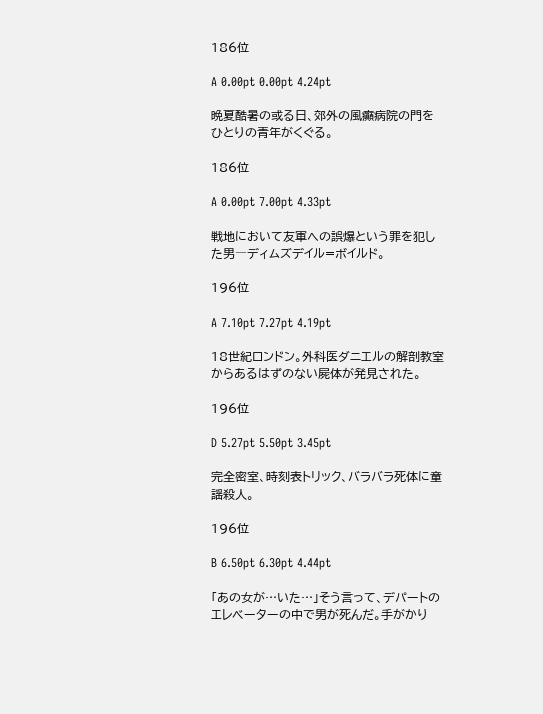186位

A 0.00pt 0.00pt 4.24pt

晩夏酷暑の或る日、郊外の風癲病院の門をひとりの青年がくぐる。

186位

A 0.00pt 7.00pt 4.33pt

戦地において友軍への誤爆という罪を犯した男―ディムズデイル=ボイルド。

196位

A 7.10pt 7.27pt 4.19pt

18世紀ロンドン。外科医ダニエルの解剖教室からあるはずのない屍体が発見された。

196位

D 5.27pt 5.50pt 3.45pt

完全密室、時刻表トリック、バラバラ死体に童謡殺人。

196位

B 6.50pt 6.30pt 4.44pt

「あの女が…いた…」そう言って、デパートのエレベーターの中で男が死んだ。手がかり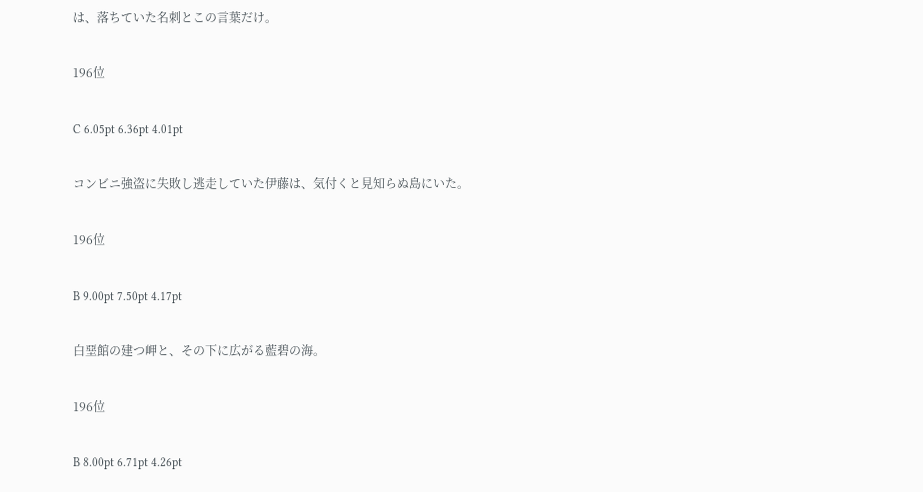は、落ちていた名刺とこの言葉だけ。

196位

C 6.05pt 6.36pt 4.01pt

コンビニ強盗に失敗し逃走していた伊藤は、気付くと見知らぬ島にいた。

196位

B 9.00pt 7.50pt 4.17pt

白堊館の建つ岬と、その下に広がる藍碧の海。

196位

B 8.00pt 6.71pt 4.26pt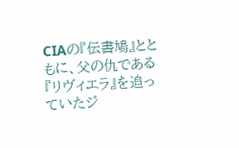CIAの『伝書鳩』とともに、父の仇である『リヴィエラ』を追っていたジ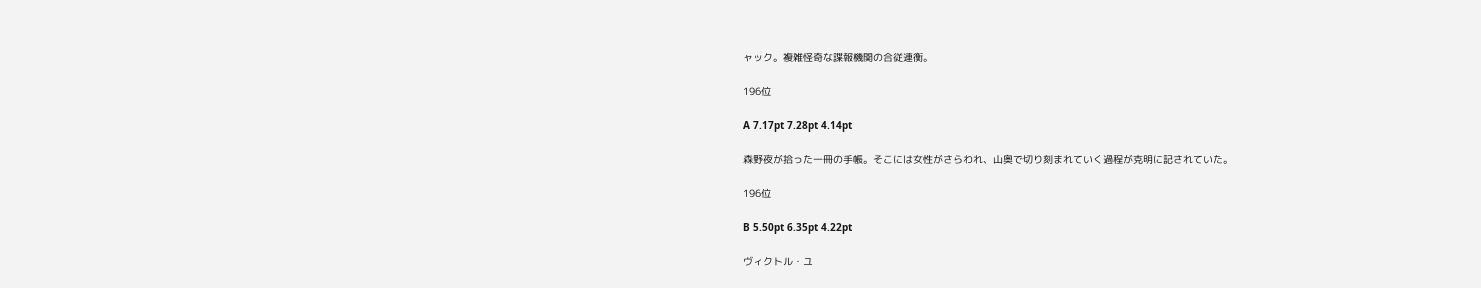ャック。複雑怪奇な諜報機関の合従連衡。

196位

A 7.17pt 7.28pt 4.14pt

森野夜が拾った一冊の手帳。そこには女性がさらわれ、山奥で切り刻まれていく過程が克明に記されていた。

196位

B 5.50pt 6.35pt 4.22pt

ヴィクトル・ユ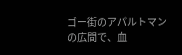ゴー街のアパルトマンの広間で、血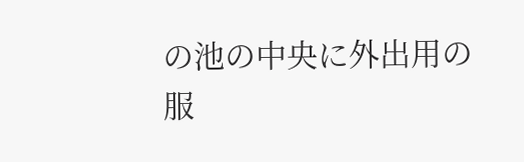の池の中央に外出用の服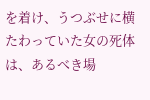を着け、うつぶせに横たわっていた女の死体は、あるべき場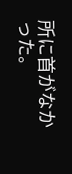所に首がなかった。